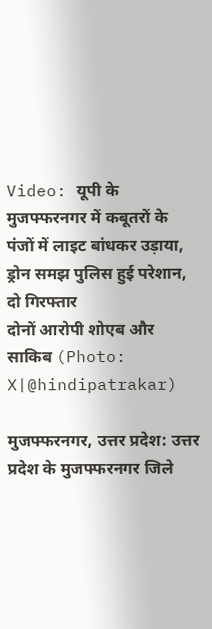Video: यूपी के मुजफ्फरनगर में कबूतरों के पंजों में लाइट बांधकर उड़ाया, ड्रोन समझ पुलिस हुई परेशान, दो गिरफ्तार
दोनों आरोपी शोएब और साकिब (Photo: X|@hindipatrakar)

मुजफ्फरनगर, उत्तर प्रदेश: उत्तर प्रदेश के मुजफ्फरनगर जिले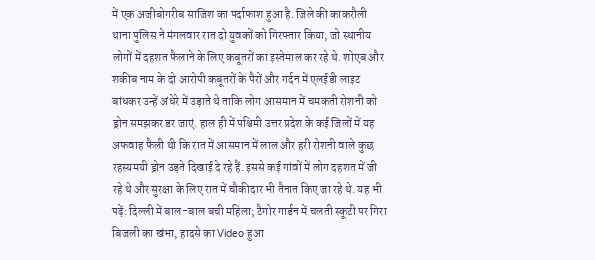में एक अजीबोगरीब साजिश का पर्दाफाश हुआ है. जिले की काकरौली थाना पुलिस ने मंगलवार रात दो युवकों को गिरफ्तार किया, जो स्थानीय लोगों में दहशत फैलाने के लिए कबूतरों का इस्तेमाल कर रहे थे. शोएब और शकीब नाम के दो आरोपी कबूतरों के पैरों और गर्दन में एलईडी लाइट बांधकर उन्हें अंधेरे में उड़ाते थे ताकि लोग आसमान में चमकती रोशनी को ड्रोन समझकर डर जाएं. हाल ही में पश्चिमी उत्तर प्रदेश के कई जिलों में यह अफवाह फैली थी कि रात में आसमान में लाल और हरी रोशनी वाले कुछ रहस्यमयी ड्रोन उड़ते दिखाई दे रहे हैं. इससे कई गांवों में लोग दहशत में जी रहे थे और सुरक्षा के लिए रात में चौकीदार भी तैनात किए जा रहे थे. यह भी पढ़ें: दिल्ली में बाल-बाल बची महिला; टैगोर गार्डन में चलती स्कूटी पर गिरा बिजली का खंभा, हादसे का Video हुआ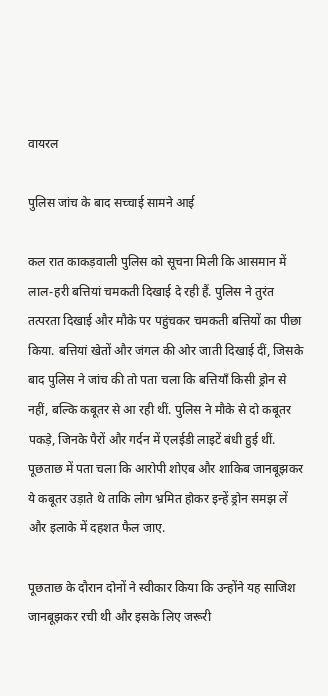वायरल

पुलिस जांच के बाद सच्चाई सामने आई

कल रात काकड़वाली पुलिस को सूचना मिली कि आसमान में लाल-हरी बत्तियां चमकती दिखाई दे रही हैं. पुलिस ने तुरंत तत्परता दिखाई और मौके पर पहुंचकर चमकती बत्तियों का पीछा किया. बत्तियां खेतों और जंगल की ओर जाती दिखाई दीं, जिसके बाद पुलिस ने जांच की तो पता चला कि बत्तियाँ किसी ड्रोन से नहीं, बल्कि कबूतर से आ रही थीं. पुलिस ने मौके से दो कबूतर पकड़े, जिनके पैरों और गर्दन में एलईडी लाइटें बंधी हुई थीं. पूछताछ में पता चला कि आरोपी शोएब और शाकिब जानबूझकर ये कबूतर उड़ाते थे ताकि लोग भ्रमित होकर इन्हें ड्रोन समझ लें और इलाके में दहशत फैल जाए.

पूछताछ के दौरान दोनों ने स्वीकार किया कि उन्होंने यह साजिश जानबूझकर रची थी और इसके लिए जरूरी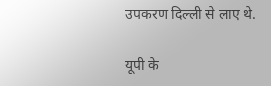उपकरण दिल्ली से लाए थे.

यूपी के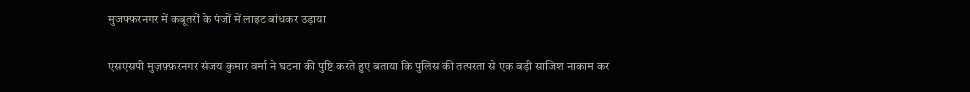मुजफ्फरनगर में कबूतरों के पंजों में लाइट बांधकर उड़ाया

एसएसपी मुज़फ़्फ़रनगर संजय कुमार वर्मा ने घटना की पुष्टि करते हुए बताया कि पुलिस की तत्परता से एक बड़ी साजिश नाकाम कर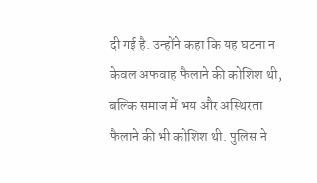दी गई है. उन्होंने कहा कि यह घटना न केवल अफवाह फैलाने की कोशिश थी, बल्कि समाज में भय और अस्थिरता फैलाने की भी कोशिश थी. पुलिस ने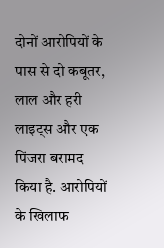दोनों आरोपियों के पास से दो कबूतर, लाल और हरी लाइट्स और एक पिंजरा बरामद किया है. आरोपियों के खिलाफ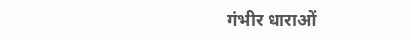गंभीर धाराओं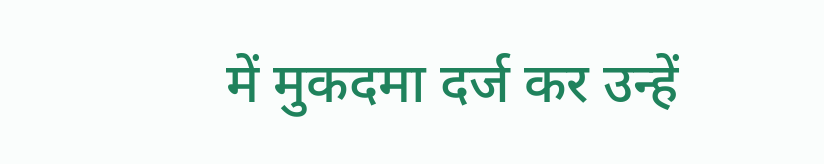में मुकदमा दर्ज कर उन्हें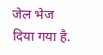जेल भेज दिया गया है.